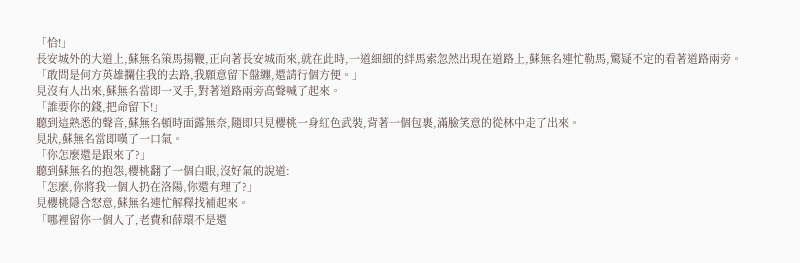「恰!」
長安城外的大道上,蘇無名策馬揚鞭,正向著長安城而來,就在此時,一道細細的絆馬索忽然出現在道路上,蘇無名連忙勒馬,驚疑不定的看著道路兩旁。
「敢問是何方英雄攔住我的去路,我願意留下盤纏,還請行個方便。」
見沒有人出來,蘇無名當即一叉手,對著道路兩旁高聲喊了起來。
「誰要你的錢,把命留下!」
聽到這熟悉的聲音,蘇無名頓時面露無奈,隨即只見櫻桃一身紅色武裝,背著一個包裹,滿臉笑意的從林中走了出來。
見狀,蘇無名當即嘆了一口氣。
「你怎麼還是跟來了?」
聽到蘇無名的抱怨,櫻桃翻了一個白眼,沒好氣的說道:
「怎麼,你將我一個人扔在洛陽,你還有理了?」
見櫻桃隱含怒意,蘇無名連忙解釋找補起來。
「哪裡留你一個人了,老費和薛環不是還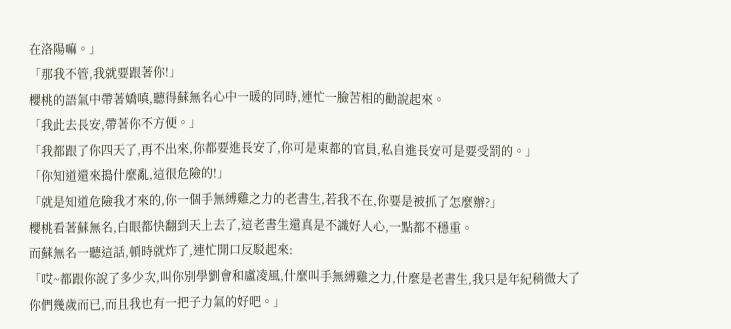在洛陽嘛。」
「那我不管,我就要跟著你!」
櫻桃的語氣中帶著嬌嗔,聽得蘇無名心中一暖的同時,連忙一臉苦相的勸說起來。
「我此去長安,帶著你不方便。」
「我都跟了你四天了,再不出來,你都要進長安了,你可是東都的官員,私自進長安可是要受罰的。」
「你知道還來搗什麼亂,這很危險的!」
「就是知道危險我才來的,你一個手無縛雞之力的老書生,若我不在,你要是被抓了怎麼辦?」
櫻桃看著蘇無名,白眼都快翻到天上去了,這老書生還真是不識好人心,一點都不穩重。
而蘇無名一聽這話,頓時就炸了,連忙開口反駁起來:
「哎~都跟你說了多少次,叫你別學劉會和盧凌風,什麼叫手無縛雞之力,什麼是老書生,我只是年紀稍微大了你們幾歲而已,而且我也有一把子力氣的好吧。」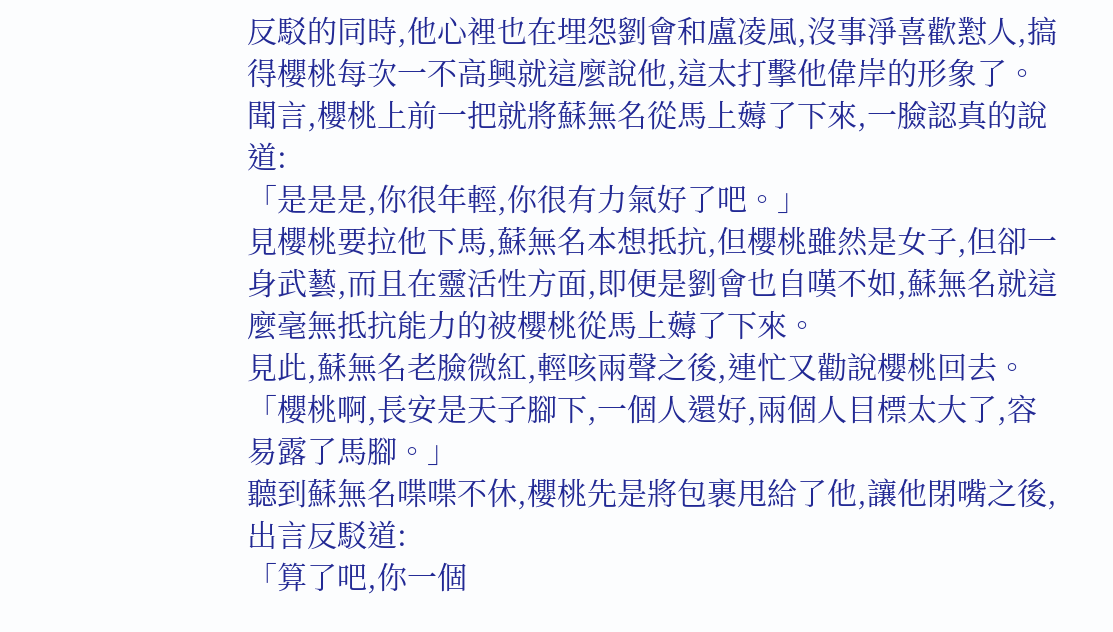反駁的同時,他心裡也在埋怨劉會和盧凌風,沒事淨喜歡懟人,搞得櫻桃每次一不高興就這麼說他,這太打擊他偉岸的形象了。
聞言,櫻桃上前一把就將蘇無名從馬上薅了下來,一臉認真的說道:
「是是是,你很年輕,你很有力氣好了吧。」
見櫻桃要拉他下馬,蘇無名本想抵抗,但櫻桃雖然是女子,但卻一身武藝,而且在靈活性方面,即便是劉會也自嘆不如,蘇無名就這麼毫無抵抗能力的被櫻桃從馬上薅了下來。
見此,蘇無名老臉微紅,輕咳兩聲之後,連忙又勸說櫻桃回去。
「櫻桃啊,長安是天子腳下,一個人還好,兩個人目標太大了,容易露了馬腳。」
聽到蘇無名喋喋不休,櫻桃先是將包裹甩給了他,讓他閉嘴之後,出言反駁道:
「算了吧,你一個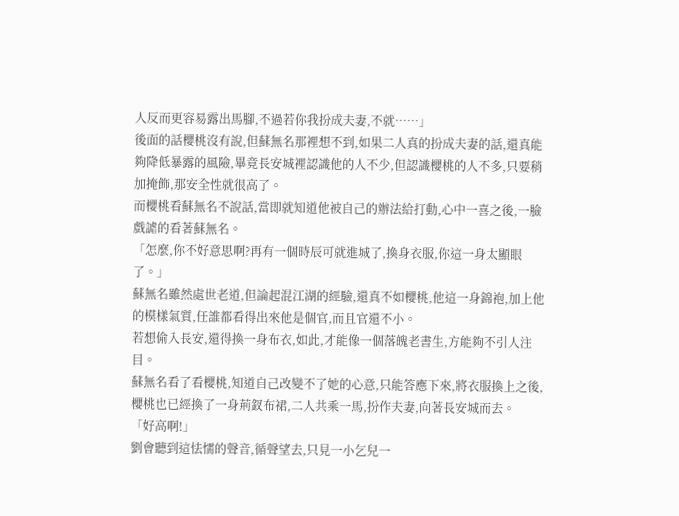人反而更容易露出馬腳,不過若你我扮成夫妻,不就……」
後面的話櫻桃沒有說,但蘇無名那裡想不到,如果二人真的扮成夫妻的話,還真能夠降低暴露的風險,畢竟長安城裡認識他的人不少,但認識櫻桃的人不多,只要稍加掩飾,那安全性就很高了。
而櫻桃看蘇無名不說話,當即就知道他被自己的辦法給打動,心中一喜之後,一臉戲謔的看著蘇無名。
「怎麼,你不好意思啊?再有一個時辰可就進城了,換身衣服,你這一身太顯眼了。」
蘇無名雖然處世老道,但論起混江湖的經驗,還真不如櫻桃,他這一身錦袍,加上他的模樣氣質,任誰都看得出來他是個官,而且官還不小。
若想偷入長安,還得換一身布衣,如此,才能像一個落魄老書生,方能夠不引人注目。
蘇無名看了看櫻桃,知道自己改變不了她的心意,只能答應下來,將衣服換上之後,櫻桃也已經換了一身荊釵布裙,二人共乘一馬,扮作夫妻,向著長安城而去。
「好高啊!」
劉會聽到這怯懦的聲音,循聲望去,只見一小乞兒一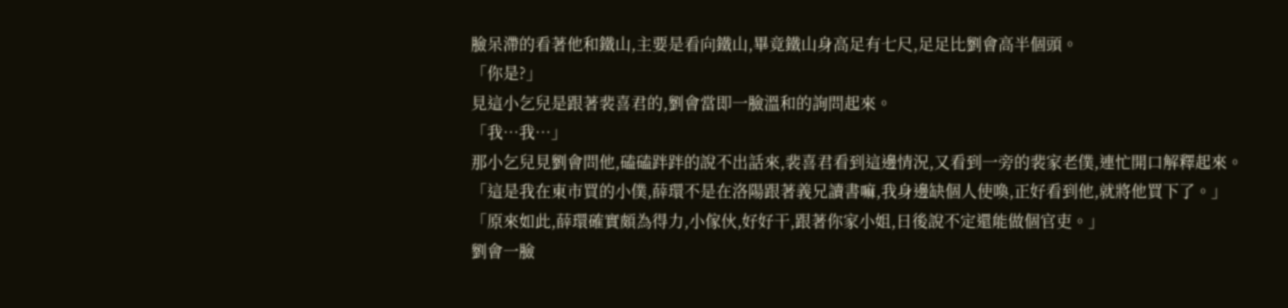臉呆滯的看著他和鐵山,主要是看向鐵山,畢竟鐵山身高足有七尺,足足比劉會高半個頭。
「你是?」
見這小乞兒是跟著裴喜君的,劉會當即一臉溫和的詢問起來。
「我…我…」
那小乞兒見劉會問他,磕磕跘跘的說不出話來,裴喜君看到這邊情況,又看到一旁的裴家老僕,連忙開口解釋起來。
「這是我在東市買的小僕,薛環不是在洛陽跟著義兄讀書嘛,我身邊缺個人使喚,正好看到他,就將他買下了。」
「原來如此,薛環確實頗為得力,小傢伙,好好干,跟著你家小姐,日後說不定還能做個官吏。」
劉會一臉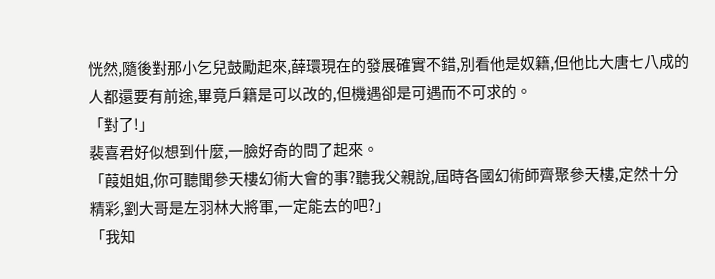恍然,隨後對那小乞兒鼓勵起來,薛環現在的發展確實不錯,別看他是奴籍,但他比大唐七八成的人都還要有前途,畢竟戶籍是可以改的,但機遇卻是可遇而不可求的。
「對了!」
裴喜君好似想到什麼,一臉好奇的問了起來。
「葭姐姐,你可聽聞參天樓幻術大會的事?聽我父親說,屆時各國幻術師齊聚參天樓,定然十分精彩,劉大哥是左羽林大將軍,一定能去的吧?」
「我知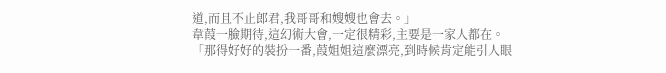道,而且不止郎君,我哥哥和嫂嫂也會去。」
韋葭一臉期待,這幻術大會,一定很精彩,主要是一家人都在。
「那得好好的裝扮一番,葭姐姐這麼漂亮,到時候肯定能引人眼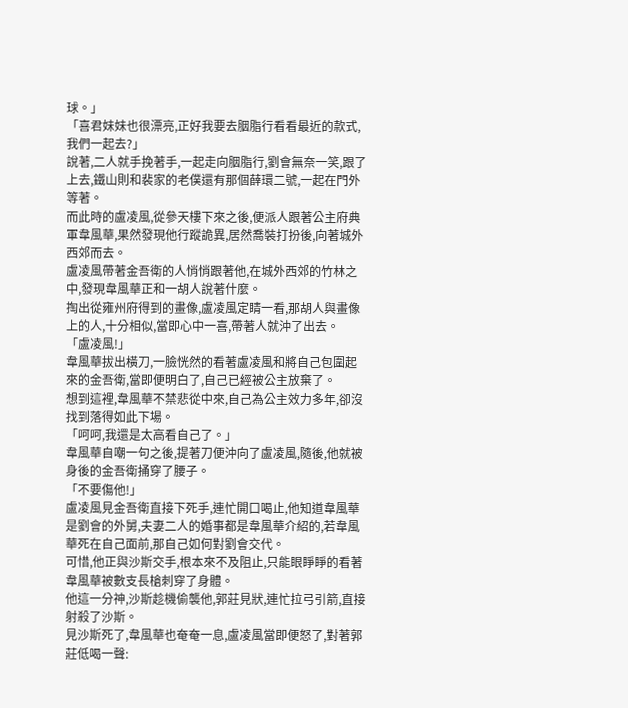球。」
「喜君妹妹也很漂亮,正好我要去胭脂行看看最近的款式,我們一起去?」
說著,二人就手挽著手,一起走向胭脂行,劉會無奈一笑,跟了上去,鐵山則和裴家的老僕還有那個薛環二號,一起在門外等著。
而此時的盧凌風,從參天樓下來之後,便派人跟著公主府典軍韋風華,果然發現他行蹤詭異,居然喬裝打扮後,向著城外西郊而去。
盧凌風帶著金吾衛的人悄悄跟著他,在城外西郊的竹林之中,發現韋風華正和一胡人說著什麼。
掏出從雍州府得到的畫像,盧凌風定睛一看,那胡人與畫像上的人,十分相似,當即心中一喜,帶著人就沖了出去。
「盧凌風!」
韋風華拔出橫刀,一臉恍然的看著盧凌風和將自己包圍起來的金吾衛,當即便明白了,自己已經被公主放棄了。
想到這裡,韋風華不禁悲從中來,自己為公主效力多年,卻沒找到落得如此下場。
「呵呵,我還是太高看自己了。」
韋風華自嘲一句之後,提著刀便沖向了盧凌風,隨後,他就被身後的金吾衛捅穿了腰子。
「不要傷他!」
盧凌風見金吾衛直接下死手,連忙開口喝止,他知道韋風華是劉會的外舅,夫妻二人的婚事都是韋風華介紹的,若韋風華死在自己面前,那自己如何對劉會交代。
可惜,他正與沙斯交手,根本來不及阻止,只能眼睜睜的看著韋風華被數支長槍刺穿了身體。
他這一分神,沙斯趁機偷襲他,郭莊見狀,連忙拉弓引箭,直接射殺了沙斯。
見沙斯死了,韋風華也奄奄一息,盧凌風當即便怒了,對著郭莊低喝一聲: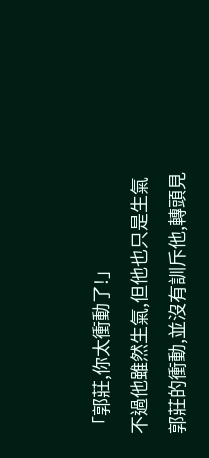「郭莊,你太衝動了!」
不過他雖然生氣,但他也只是生氣郭莊的衝動,並沒有訓斥他,轉頭見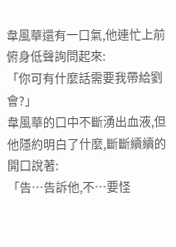韋風華還有一口氣,他連忙上前俯身低聲詢問起來:
「你可有什麼話需要我帶給劉會?」
韋風華的口中不斷湧出血液,但他隱約明白了什麼,斷斷續續的開口說著:
「告…告訴他,不…要怪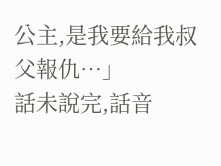公主,是我要給我叔父報仇…」
話未說完,話音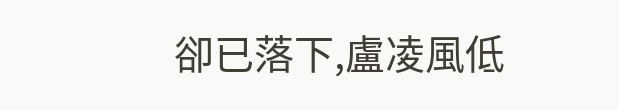卻已落下,盧凌風低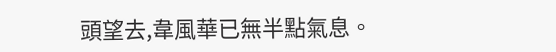頭望去,韋風華已無半點氣息。